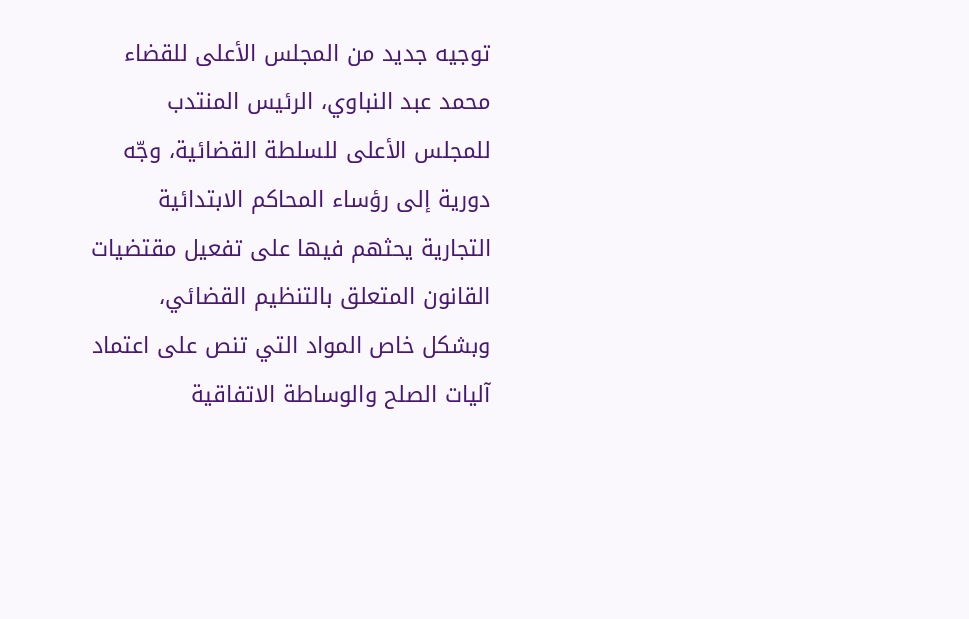توجيه جديد من المجلس الأعلى للقضاء
محمد عبد النباوي، الرئيس المنتدب للمجلس الأعلى للسلطة القضائية، وجّه دورية إلى رؤساء المحاكم الابتدائية التجارية يحثهم فيها على تفعيل مقتضيات القانون المتعلق بالتنظيم القضائي، وبشكل خاص المواد التي تنص على اعتماد آليات الصلح والوساطة الاتفاقية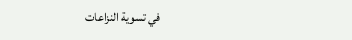في تسوية النزاعات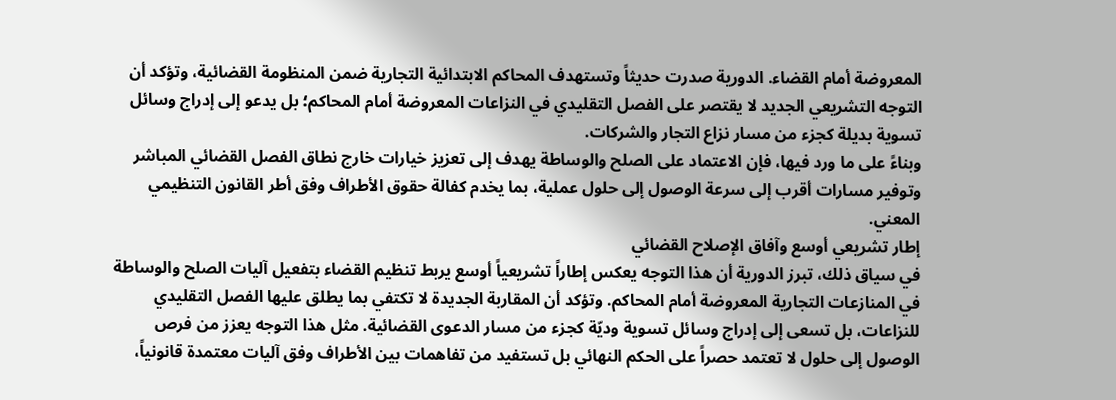المعروضة أمام القضاء. الدورية صدرت حديثاً وتستهدف المحاكم الابتدائية التجارية ضمن المنظومة القضائية، وتؤكد أن التوجه التشريعي الجديد لا يقتصر على الفصل التقليدي في النزاعات المعروضة أمام المحاكم؛ بل يدعو إلى إدراج وسائل تسوية بديلة كجزء من مسار نزاع التجار والشركات.
وبناءً على ما ورد فيها، فإن الاعتماد على الصلح والوساطة يهدف إلى تعزيز خيارات خارج نطاق الفصل القضائي المباشر وتوفير مسارات أقرب إلى سرعة الوصول إلى حلول عملية، بما يخدم كفالة حقوق الأطراف وفق أطر القانون التنظيمي المعني.
إطار تشريعي أوسع وآفاق الإصلاح القضائي
في سياق ذلك، تبرز الدورية أن هذا التوجه يعكس إطاراً تشريعياً أوسع يربط تنظيم القضاء بتفعيل آليات الصلح والوساطة في المنازعات التجارية المعروضة أمام المحاكم. وتؤكد أن المقاربة الجديدة لا تكتفي بما يطلق عليها الفصل التقليدي للنزاعات، بل تسعى إلى إدراج وسائل تسوية وديّة كجزء من مسار الدعوى القضائية. مثل هذا التوجه يعزز من فرص الوصول إلى حلول لا تعتمد حصراً على الحكم النهائي بل تستفيد من تفاهمات بين الأطراف وفق آليات معتمدة قانونياً،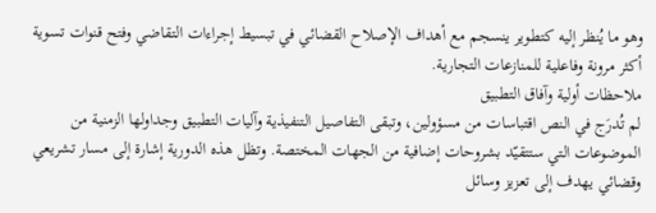وهو ما يُنظر إليه كتطوير ينسجم مع أهداف الإصلاح القضائي في تبسيط إجراءات التقاضي وفتح قنوات تسوية أكثر مرونة وفاعلية للمنازعات التجارية.
ملاحظات أولية وآفاق التطبيق
لم تُدرَج في النص اقتباسات من مسؤولين، وتبقى التفاصيل التنفيذية وآليات التطبيق وجداولها الزمنية من الموضوعات التي ستتقيّد بشروحات إضافية من الجهات المختصة. وتظل هذه الدورية إشارة إلى مسار تشريعي وقضائي يهدف إلى تعزيز وسائل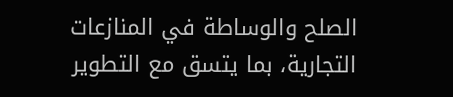الصلح والوساطة في المنازعات التجارية، بما يتسق مع التطوير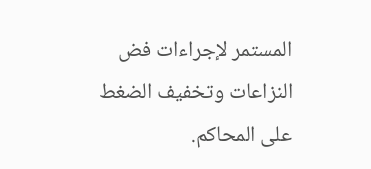المستمر لإجراءات فض النزاعات وتخفيف الضغط على المحاكم.